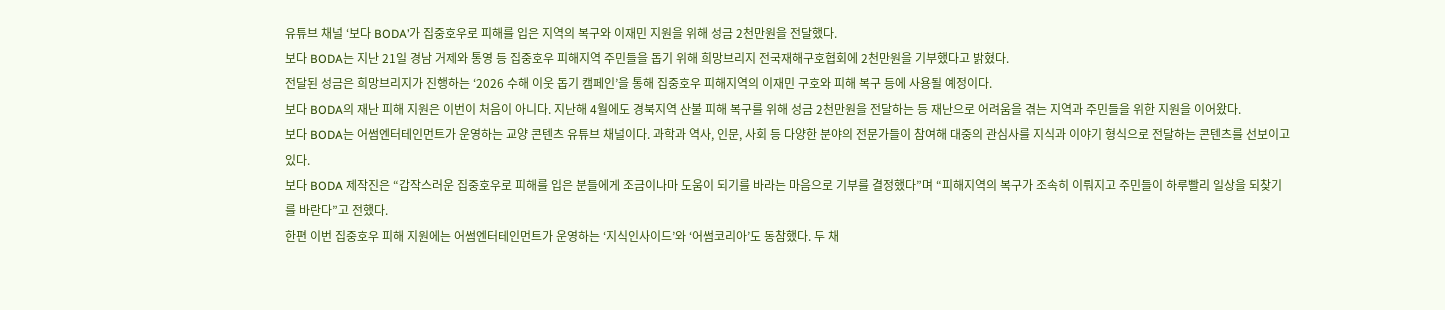유튜브 채널 ‘보다 BODA’가 집중호우로 피해를 입은 지역의 복구와 이재민 지원을 위해 성금 2천만원을 전달했다.
보다 BODA는 지난 21일 경남 거제와 통영 등 집중호우 피해지역 주민들을 돕기 위해 희망브리지 전국재해구호협회에 2천만원을 기부했다고 밝혔다.
전달된 성금은 희망브리지가 진행하는 ‘2026 수해 이웃 돕기 캠페인’을 통해 집중호우 피해지역의 이재민 구호와 피해 복구 등에 사용될 예정이다.
보다 BODA의 재난 피해 지원은 이번이 처음이 아니다. 지난해 4월에도 경북지역 산불 피해 복구를 위해 성금 2천만원을 전달하는 등 재난으로 어려움을 겪는 지역과 주민들을 위한 지원을 이어왔다.
보다 BODA는 어썸엔터테인먼트가 운영하는 교양 콘텐츠 유튜브 채널이다. 과학과 역사, 인문, 사회 등 다양한 분야의 전문가들이 참여해 대중의 관심사를 지식과 이야기 형식으로 전달하는 콘텐츠를 선보이고 있다.
보다 BODA 제작진은 “갑작스러운 집중호우로 피해를 입은 분들에게 조금이나마 도움이 되기를 바라는 마음으로 기부를 결정했다”며 “피해지역의 복구가 조속히 이뤄지고 주민들이 하루빨리 일상을 되찾기를 바란다”고 전했다.
한편 이번 집중호우 피해 지원에는 어썸엔터테인먼트가 운영하는 ‘지식인사이드’와 ‘어썸코리아’도 동참했다. 두 채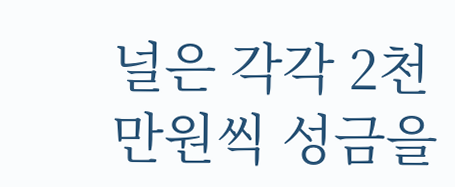널은 각각 2천만원씩 성금을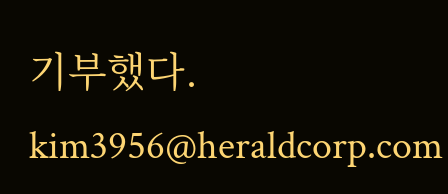기부했다.
kim3956@heraldcorp.com